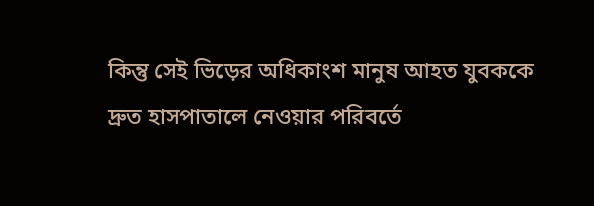কিন্তু সেই ভিড়ের অধিকাংশ মানুষ আহত যুবককে দ্রুত হাসপাতালে নেওয়ার পরিবর্তে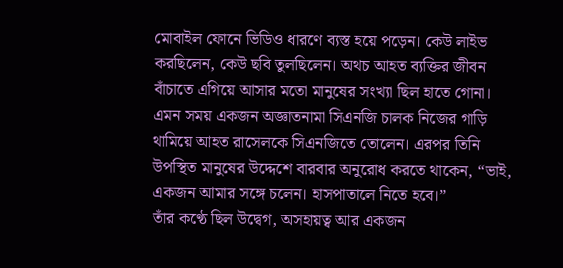মোবাইল ফোনে ভিডিও ধারণে ব্যস্ত হয়ে পড়েন। কেউ লাইভ করছিলেন, কেউ ছবি তুলছিলেন। অথচ আহত ব্যক্তির জীবন বাঁচাতে এগিয়ে আসার মতো মানুষের সংখ্যা ছিল হাতে গোনা।
এমন সময় একজন অজ্ঞাতনামা সিএনজি চালক নিজের গাড়ি থামিয়ে আহত রাসেলকে সিএনজিতে তোলেন। এরপর তিনি উপস্থিত মানুষের উদ্দেশে বারবার অনুরোধ করতে থাকেন, “ভাই, একজন আমার সঙ্গে চলেন। হাসপাতালে নিতে হবে।”
তাঁর কণ্ঠে ছিল উদ্বেগ, অসহায়ত্ব আর একজন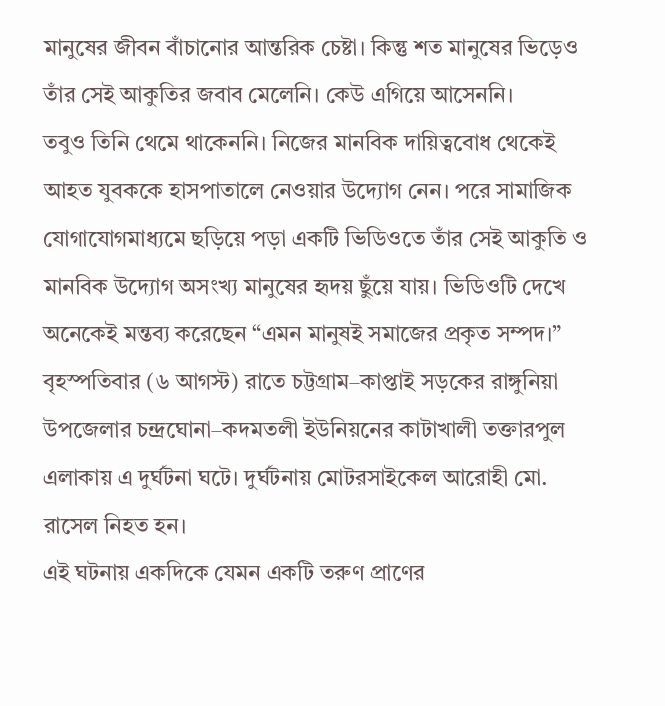মানুষের জীবন বাঁচানোর আন্তরিক চেষ্টা। কিন্তু শত মানুষের ভিড়েও তাঁর সেই আকুতির জবাব মেলেনি। কেউ এগিয়ে আসেননি।
তবুও তিনি থেমে থাকেননি। নিজের মানবিক দায়িত্ববোধ থেকেই আহত যুবককে হাসপাতালে নেওয়ার উদ্যোগ নেন। পরে সামাজিক যোগাযোগমাধ্যমে ছড়িয়ে পড়া একটি ভিডিওতে তাঁর সেই আকুতি ও মানবিক উদ্যোগ অসংখ্য মানুষের হৃদয় ছুঁয়ে যায়। ভিডিওটি দেখে অনেকেই মন্তব্য করেছেন “এমন মানুষই সমাজের প্রকৃত সম্পদ।”
বৃহস্পতিবার (৬ আগস্ট) রাতে চট্টগ্রাম–কাপ্তাই সড়কের রাঙ্গুনিয়া উপজেলার চন্দ্রঘোনা–কদমতলী ইউনিয়নের কাটাখালী তক্তারপুল এলাকায় এ দুর্ঘটনা ঘটে। দুর্ঘটনায় মোটরসাইকেল আরোহী মো. রাসেল নিহত হন।
এই ঘটনায় একদিকে যেমন একটি তরুণ প্রাণের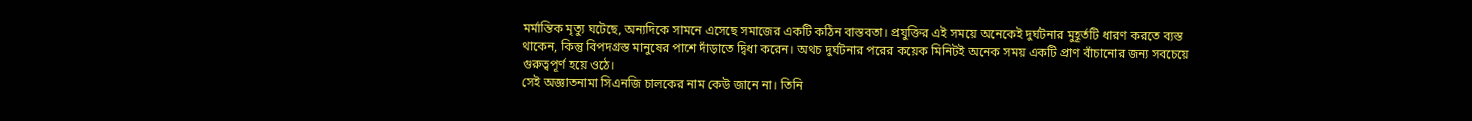মর্মান্তিক মৃত্যু ঘটেছে, অন্যদিকে সামনে এসেছে সমাজের একটি কঠিন বাস্তবতা। প্রযুক্তির এই সময়ে অনেকেই দুর্ঘটনার মুহূর্তটি ধারণ করতে ব্যস্ত থাকেন, কিন্তু বিপদগ্রস্ত মানুষের পাশে দাঁড়াতে দ্বিধা করেন। অথচ দুর্ঘটনার পরের কয়েক মিনিটই অনেক সময় একটি প্রাণ বাঁচানোর জন্য সবচেয়ে গুরুত্বপূর্ণ হয়ে ওঠে।
সেই অজ্ঞাতনামা সিএনজি চালকের নাম কেউ জানে না। তিনি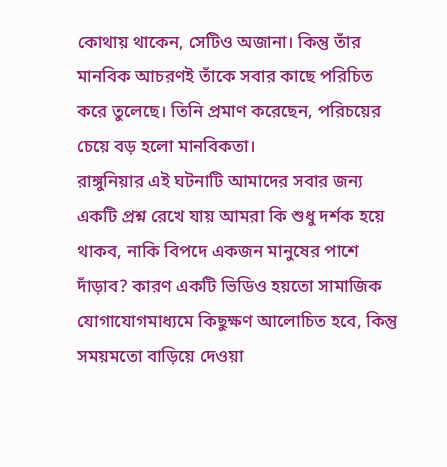কোথায় থাকেন, সেটিও অজানা। কিন্তু তাঁর মানবিক আচরণই তাঁকে সবার কাছে পরিচিত করে তুলেছে। তিনি প্রমাণ করেছেন, পরিচয়ের চেয়ে বড় হলো মানবিকতা।
রাঙ্গুনিয়ার এই ঘটনাটি আমাদের সবার জন্য একটি প্রশ্ন রেখে যায় আমরা কি শুধু দর্শক হয়ে থাকব, নাকি বিপদে একজন মানুষের পাশে দাঁড়াব? কারণ একটি ভিডিও হয়তো সামাজিক যোগাযোগমাধ্যমে কিছুক্ষণ আলোচিত হবে, কিন্তু সময়মতো বাড়িয়ে দেওয়া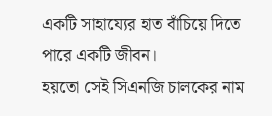একটি সাহায্যের হাত বাঁচিয়ে দিতে পারে একটি জীবন।
হয়তো সেই সিএনজি চালকের নাম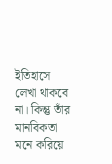ইতিহাসে লেখা থাকবে না। কিন্তু তাঁর মানবিকতা মনে করিয়ে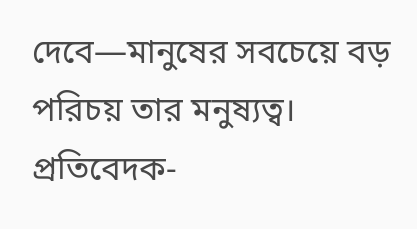দেবে—মানুষের সবচেয়ে বড় পরিচয় তার মনুষ্যত্ব। প্রতিবেদক-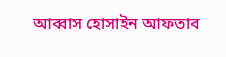আব্বাস হোসাইন আফতাব